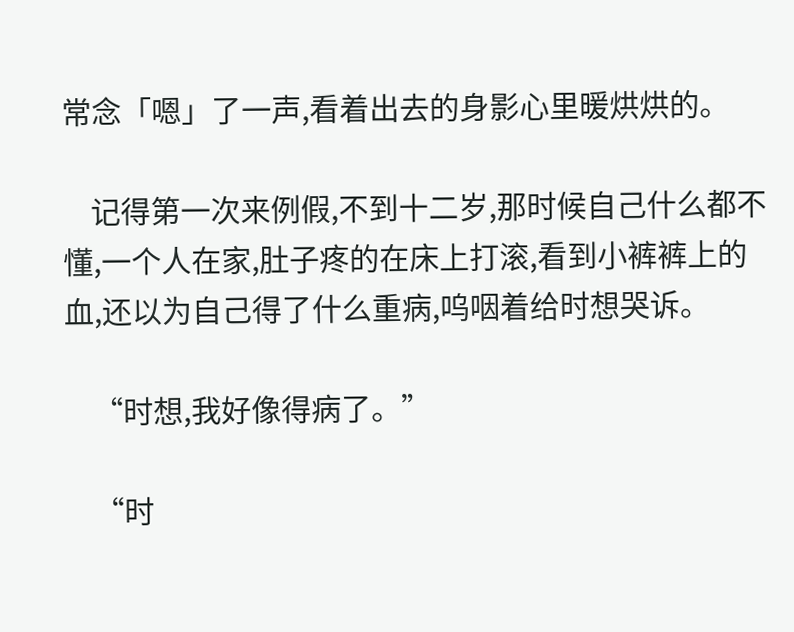常念「嗯」了一声,看着出去的身影心里暖烘烘的。

    记得第一次来例假,不到十二岁,那时候自己什么都不懂,一个人在家,肚子疼的在床上打滚,看到小裤裤上的血,还以为自己得了什么重病,呜咽着给时想哭诉。

    “时想,我好像得病了。”

    “时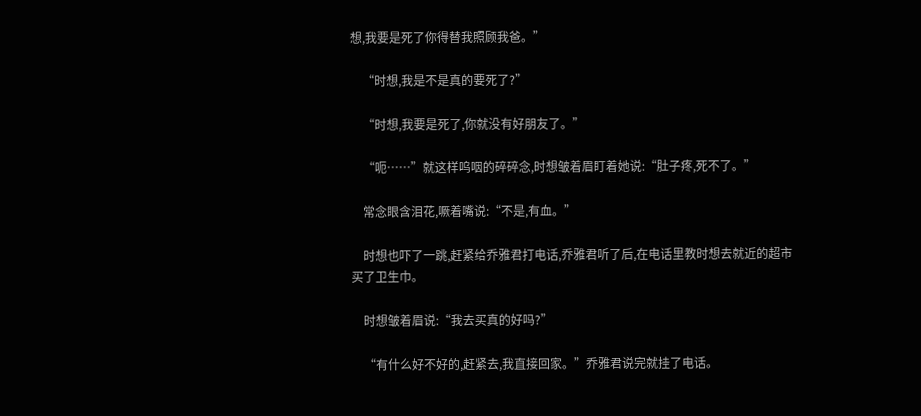想,我要是死了你得替我照顾我爸。”

    “时想,我是不是真的要死了?”

    “时想,我要是死了,你就没有好朋友了。”

    “呃……”就这样呜咽的碎碎念,时想皱着眉盯着她说:“肚子疼,死不了。”

    常念眼含泪花,噘着嘴说:“不是,有血。”

    时想也吓了一跳,赶紧给乔雅君打电话,乔雅君听了后,在电话里教时想去就近的超市买了卫生巾。

    时想皱着眉说:“我去买真的好吗?”

    “有什么好不好的,赶紧去,我直接回家。”乔雅君说完就挂了电话。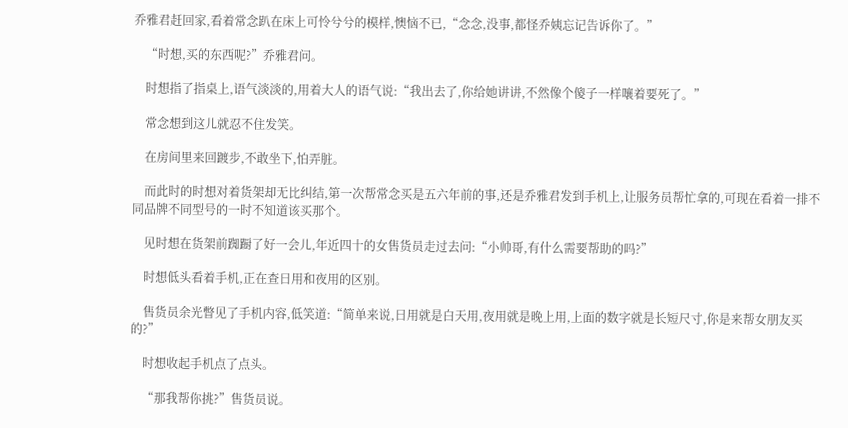乔雅君赶回家,看着常念趴在床上可怜兮兮的模样,懊恼不已,“念念,没事,都怪乔姨忘记告诉你了。”

    “时想,买的东西呢?”乔雅君问。

    时想指了指桌上,语气淡淡的,用着大人的语气说:“我出去了,你给她讲讲,不然像个傻子一样嚷着要死了。”

    常念想到这儿就忍不住发笑。

    在房间里来回踱步,不敢坐下,怕弄脏。

    而此时的时想对着货架却无比纠结,第一次帮常念买是五六年前的事,还是乔雅君发到手机上,让服务员帮忙拿的,可现在看着一排不同品牌不同型号的一时不知道该买那个。

    见时想在货架前踟蹰了好一会儿,年近四十的女售货员走过去问:“小帅哥,有什么需要帮助的吗?”

    时想低头看着手机,正在查日用和夜用的区别。

    售货员余光瞥见了手机内容,低笑道:“简单来说,日用就是白天用,夜用就是晚上用,上面的数字就是长短尺寸,你是来帮女朋友买的?”

    时想收起手机点了点头。

    “那我帮你挑?”售货员说。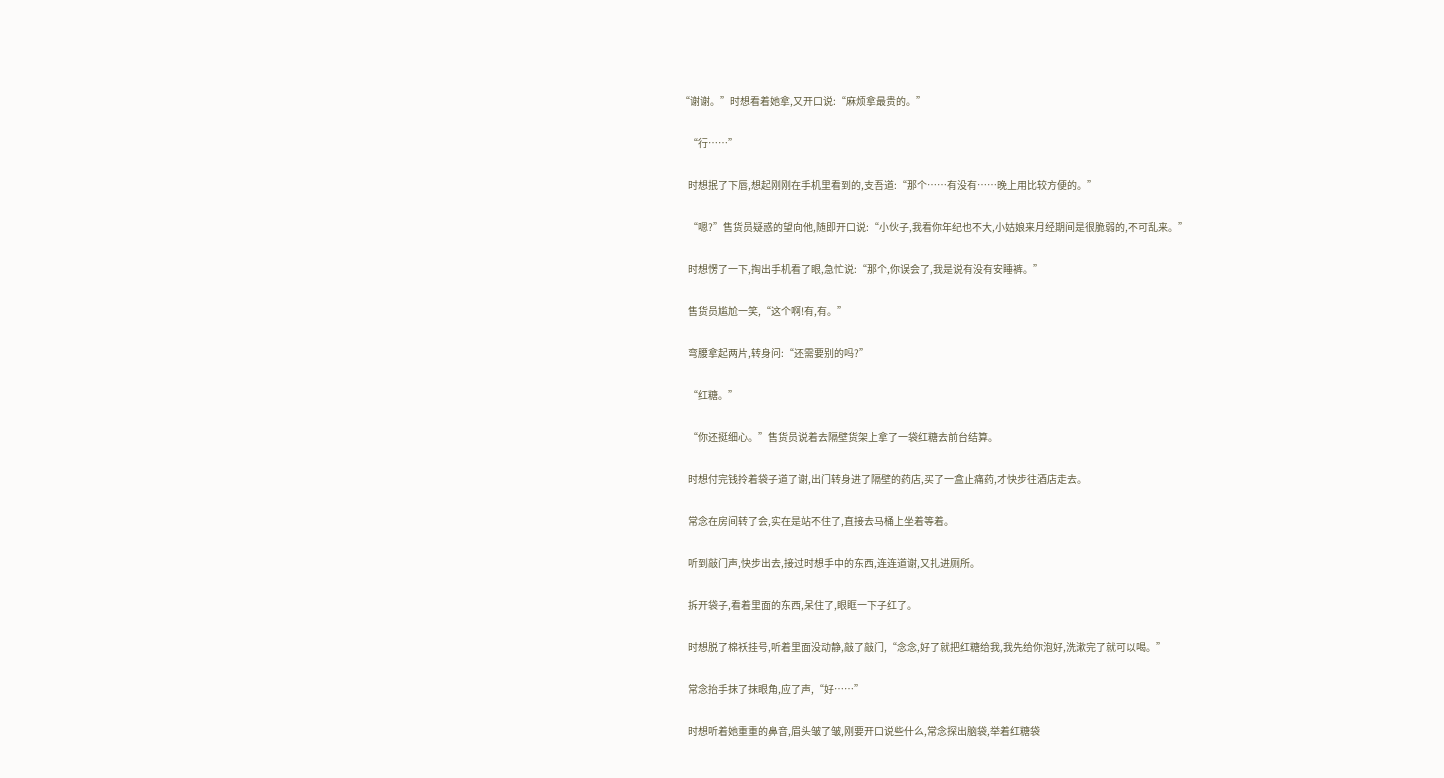“谢谢。”时想看着她拿,又开口说:“麻烦拿最贵的。”

    “行……”

    时想抿了下唇,想起刚刚在手机里看到的,支吾道:“那个……有没有……晚上用比较方便的。”

    “嗯?”售货员疑惑的望向他,随即开口说:“小伙子,我看你年纪也不大,小姑娘来月经期间是很脆弱的,不可乱来。”

    时想愣了一下,掏出手机看了眼,急忙说:“那个,你误会了,我是说有没有安睡裤。”

    售货员尴尬一笑,“这个啊!有,有。”

    弯腰拿起两片,转身问:“还需要别的吗?”

    “红糖。”

    “你还挺细心。”售货员说着去隔壁货架上拿了一袋红糖去前台结算。

    时想付完钱拎着袋子道了谢,出门转身进了隔壁的药店,买了一盒止痛药,才快步往酒店走去。

    常念在房间转了会,实在是站不住了,直接去马桶上坐着等着。

    听到敲门声,快步出去,接过时想手中的东西,连连道谢,又扎进厕所。

    拆开袋子,看着里面的东西,呆住了,眼眶一下子红了。

    时想脱了棉袄挂号,听着里面没动静,敲了敲门,“念念,好了就把红糖给我,我先给你泡好,洗漱完了就可以喝。”

    常念抬手抹了抹眼角,应了声,“好……”

    时想听着她重重的鼻音,眉头皱了皱,刚要开口说些什么,常念探出脑袋,举着红糖袋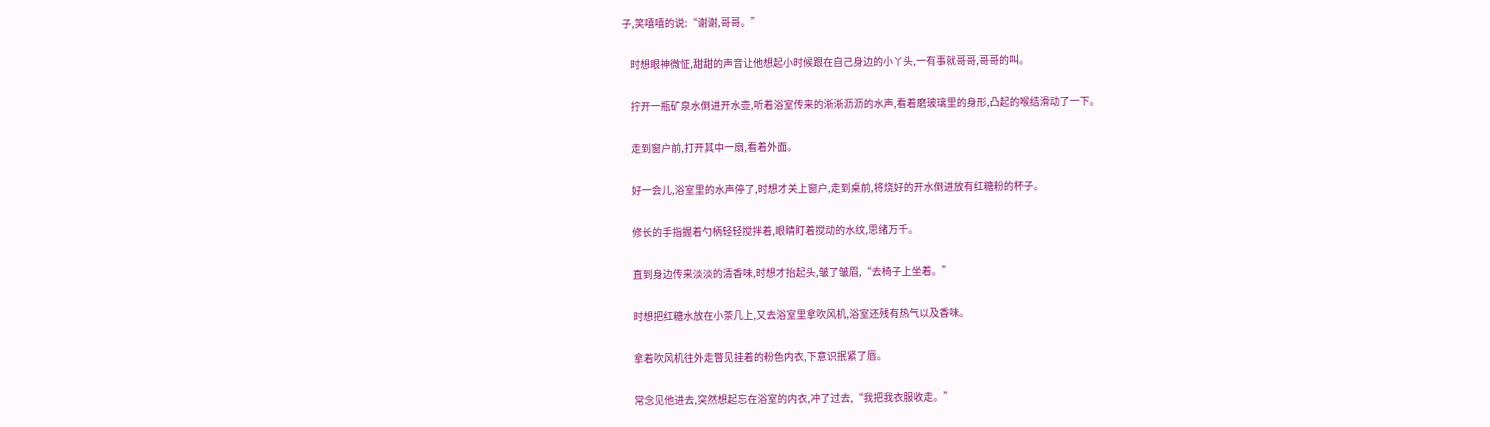子,笑嘻嘻的说:“谢谢,哥哥。”

    时想眼神微怔,甜甜的声音让他想起小时候跟在自己身边的小丫头,一有事就哥哥,哥哥的叫。

    拧开一瓶矿泉水倒进开水壶,听着浴室传来的淅淅沥沥的水声,看着磨玻璃里的身形,凸起的喉结滑动了一下。

    走到窗户前,打开其中一扇,看着外面。

    好一会儿,浴室里的水声停了,时想才关上窗户,走到桌前,将烧好的开水倒进放有红糖粉的杯子。

    修长的手指握着勺柄轻轻搅拌着,眼睛盯着搅动的水纹,思绪万千。

    直到身边传来淡淡的清香味,时想才抬起头,皱了皱眉,“去椅子上坐着。”

    时想把红糖水放在小茶几上,又去浴室里拿吹风机,浴室还残有热气以及香味。

    拿着吹风机往外走瞥见挂着的粉色内衣,下意识抿紧了唇。

    常念见他进去,突然想起忘在浴室的内衣,冲了过去,“我把我衣服收走。”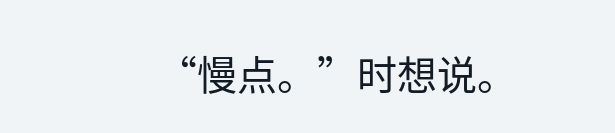“慢点。”时想说。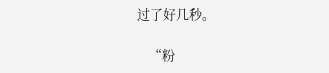过了好几秒。

    “粉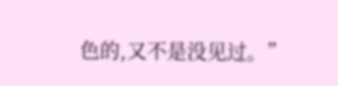色的,又不是没见过。”